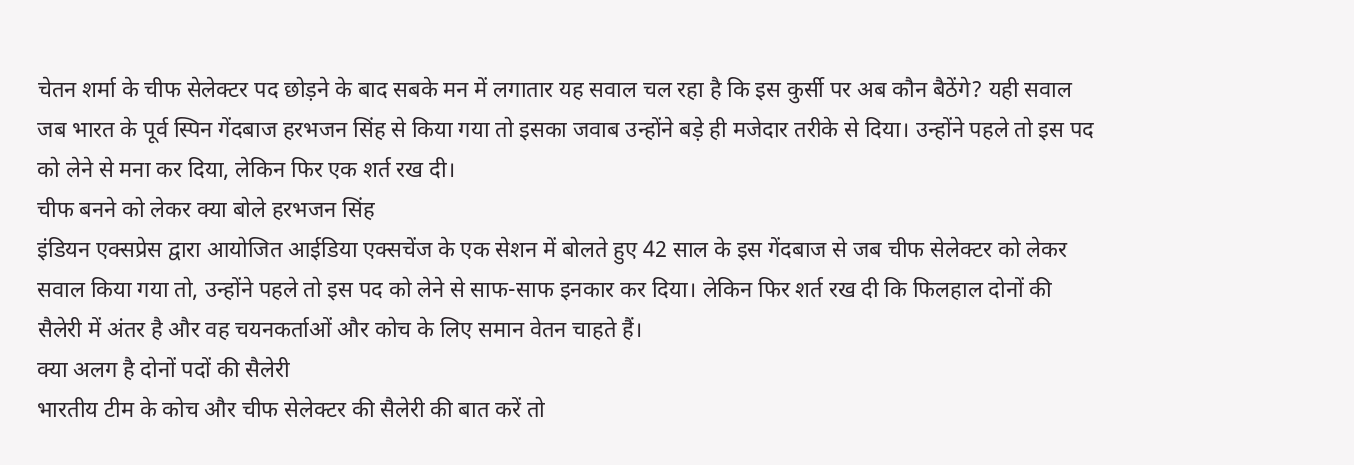चेतन शर्मा के चीफ सेलेक्टर पद छोड़ने के बाद सबके मन में लगातार यह सवाल चल रहा है कि इस कुर्सी पर अब कौन बैठेंगे? यही सवाल जब भारत के पूर्व स्पिन गेंदबाज हरभजन सिंह से किया गया तो इसका जवाब उन्होंने बड़े ही मजेदार तरीके से दिया। उन्होंने पहले तो इस पद को लेने से मना कर दिया, लेकिन फिर एक शर्त रख दी।
चीफ बनने को लेकर क्या बोले हरभजन सिंह
इंडियन एक्सप्रेस द्वारा आयोजित आईडिया एक्सचेंज के एक सेशन में बोलते हुए 42 साल के इस गेंदबाज से जब चीफ सेलेक्टर को लेकर सवाल किया गया तो, उन्होंने पहले तो इस पद को लेने से साफ-साफ इनकार कर दिया। लेकिन फिर शर्त रख दी कि फिलहाल दोनों की सैलेरी में अंतर है और वह चयनकर्ताओं और कोच के लिए समान वेतन चाहते हैं।
क्या अलग है दोनों पदों की सैलेरी
भारतीय टीम के कोच और चीफ सेलेक्टर की सैलेरी की बात करें तो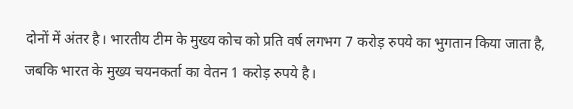दोनों में अंतर है। भारतीय टीम के मुख्य कोच को प्रति वर्ष लगभग 7 करोड़ रुपये का भुगतान किया जाता है, जबकि भारत के मुख्य चयनकर्ता का वेतन 1 करोड़ रुपये है।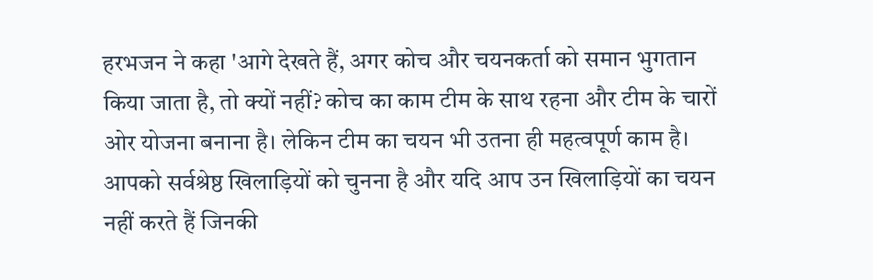हरभजन ने कहा 'आगे देखते हैं, अगर कोच और चयनकर्ता को समान भुगतान किया जाता है, तो क्यों नहीं? कोच का काम टीम के साथ रहना और टीम के चारों ओर योजना बनाना है। लेकिन टीम का चयन भी उतना ही महत्वपूर्ण काम है। आपको सर्वश्रेष्ठ खिलाड़ियों को चुनना है और यदि आप उन खिलाड़ियों का चयन नहीं करते हैं जिनकी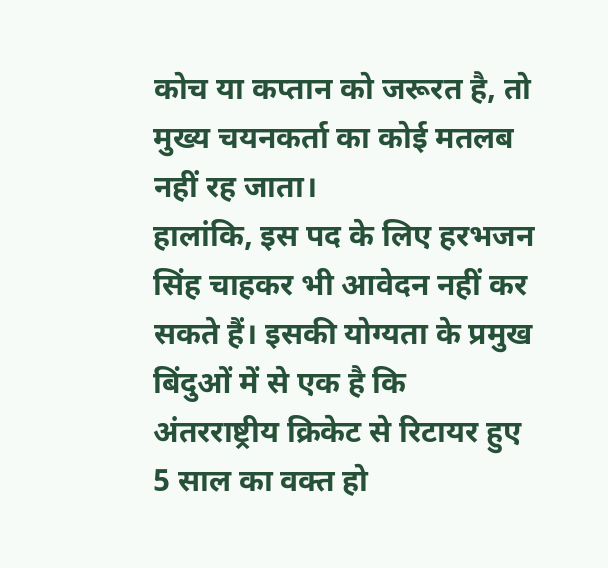कोच या कप्तान को जरूरत है, तो मुख्य चयनकर्ता का कोई मतलब नहीं रह जाता।
हालांकि, इस पद के लिए हरभजन सिंह चाहकर भी आवेदन नहीं कर सकते हैं। इसकी योग्यता के प्रमुख बिंदुओं में से एक है कि अंतरराष्ट्रीय क्रिकेट से रिटायर हुए 5 साल का वक्त हो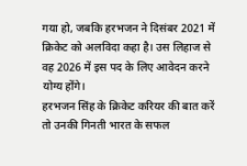गया हो, जबकि हरभजन ने दिसंबर 2021 में क्रिकेट को अलविदा कहा है। उस लिहाज से वह 2026 में इस पद के लिए आवेदन करने योग्य होंगे।
हरभजन सिंह के क्रिकेट करियर की बात करें तो उनकी गिनती भारत के सफल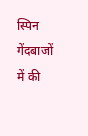स्पिन गेंदबाजों में की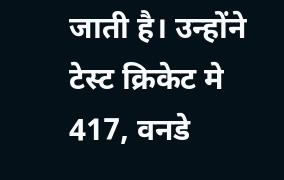जाती है। उन्होंने टेस्ट क्रिकेट मे 417, वनडे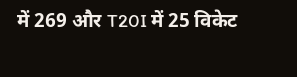में 269 और T20I में 25 विकेट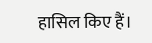हासिल किए हैं।